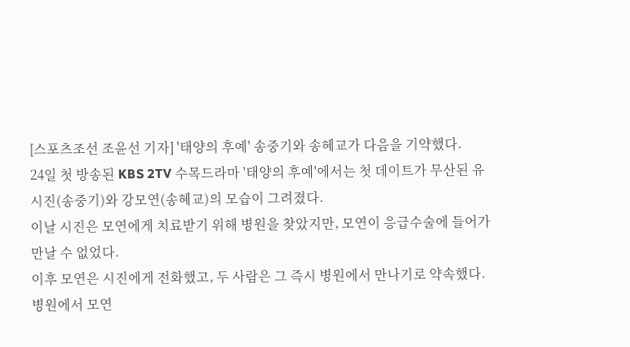[스포츠조선 조윤선 기자] '태양의 후예' 송중기와 송혜교가 다음을 기약했다.
24일 첫 방송된 KBS 2TV 수목드라마 '태양의 후예'에서는 첫 데이트가 무산된 유시진(송중기)와 강모연(송혜교)의 모습이 그려졌다.
이날 시진은 모연에게 치료받기 위해 병원을 찾았지만, 모연이 응급수술에 들어가 만날 수 없었다.
이후 모연은 시진에게 전화했고, 두 사람은 그 즉시 병원에서 만나기로 약속했다.
병원에서 모연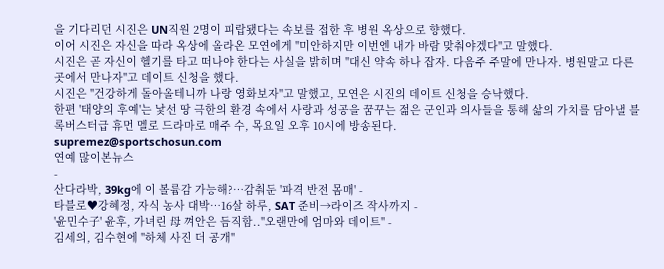을 기다리던 시진은 UN직원 2명이 피랍됐다는 속보를 접한 후 병원 옥상으로 향했다.
이어 시진은 자신을 따라 옥상에 올라온 모연에게 "미안하지만 이번엔 내가 바람 맞춰야겠다"고 말했다.
시진은 곧 자신이 헬기를 타고 떠나야 한다는 사실을 밝히며 "대신 약속 하나 잡자. 다음주 주말에 만나자. 병원말고 다른 곳에서 만나자"고 데이트 신청을 했다.
시진은 "건강하게 돌아올테니까 나랑 영화보자"고 말했고, 모연은 시진의 데이트 신청을 승낙했다.
한편 '태양의 후예'는 낯선 땅 극한의 환경 속에서 사랑과 성공을 꿈꾸는 젊은 군인과 의사들을 통해 삶의 가치를 담아낼 블록버스터급 휴먼 멜로 드라마로 매주 수, 목요일 오후 10시에 방송된다.
supremez@sportschosun.com
연예 많이본뉴스
-
산다라박, 39kg에 이 볼륨감 가능해?…감춰둔 '파격 반전 몸매' -
타블로♥강혜정, 자식 농사 대박…16살 하루, SAT 준비→라이즈 작사까지 -
'윤민수子' 윤후, 가녀린 母 껴안은 듬직함.."오랜만에 엄마와 데이트" -
김세의, 김수현에 "하체 사진 더 공개"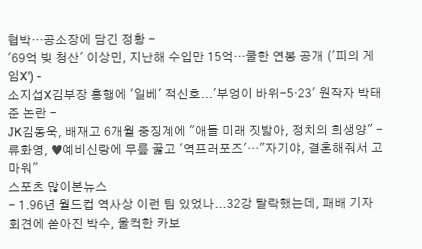협박…공소장에 담긴 정황 -
'69억 빚 청산' 이상민, 지난해 수입만 15억…쿨한 연봉 공개 ('피의 게임X') -
소지섭X김부장 흥행에 '일베' 적신호...'부엉이 바위-5·23' 원작자 박태준 논란 -
JK김동욱, 배재고 6개월 중징계에 "애들 미래 짓밟아, 정치의 희생양" -
류화영, ♥예비신랑에 무릎 꿇고 '역프러포즈'…"자기야, 결혼해줘서 고마워"
스포츠 많이본뉴스
- 1.96년 월드컵 역사상 이런 팀 있었나...32강 탈락했는데, 패배 기자회견에 쏟아진 박수, 울컥한 카보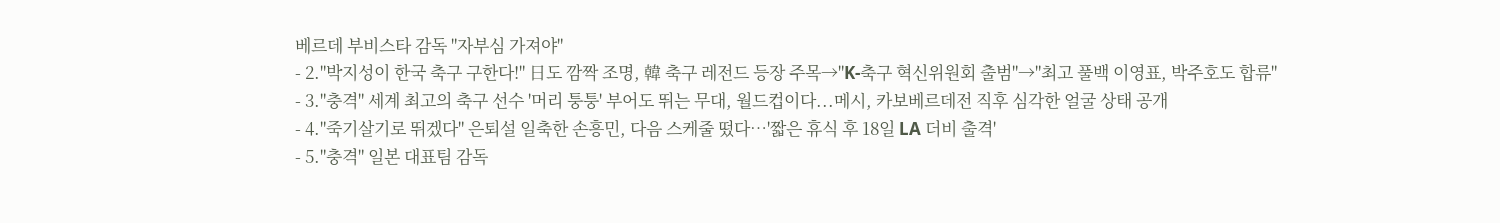베르데 부비스타 감독 "자부심 가져야"
- 2."박지성이 한국 축구 구한다!" 日도 깜짝 조명, 韓 축구 레전드 등장 주목→"K-축구 혁신위원회 출범"→"최고 풀백 이영표, 박주호도 합류"
- 3."충격" 세계 최고의 축구 선수 '머리 퉁퉁' 부어도 뛰는 무대, 월드컵이다...메시, 카보베르데전 직후 심각한 얼굴 상태 공개
- 4."죽기살기로 뛰겠다" 은퇴설 일축한 손흥민, 다음 스케줄 떴다…'짧은 휴식 후 18일 LA 더비 출격'
- 5."충격" 일본 대표팀 감독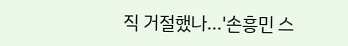직 거절했나...'손흥민 스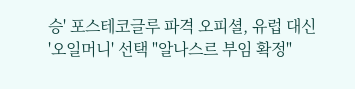승' 포스테코글루 파격 오피셜, 유럽 대신 '오일머니' 선택 "알나스르 부임 확정"